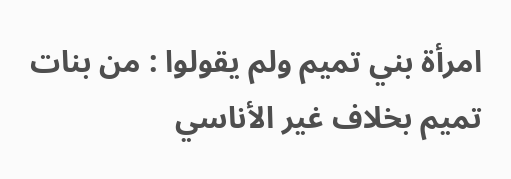امرأة بني تميم ولم يقولوا : من بنات تميم بخلاف غير الأناسي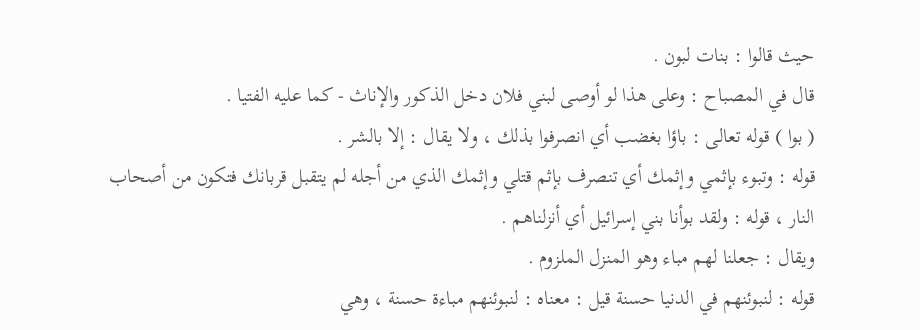حيث قالوا : بنات لبون .
قال في المصباح : وعلى هذا لو أوصى لبني فلان دخل الذكور والإناث - كما عليه الفتيا .
( بوا ) قوله تعالى : باؤا بغضب أي انصرفوا بذلك ، ولا يقال : إلا بالشر .
قوله : وتبوء بإثمي وإثمك أي تنصرف بإثم قتلي وإثمك الذي من أجله لم يتقبل قربانك فتكون من أصحاب النار ، قوله : ولقد بوأنا بني إسرائيل أي أنزلناهم .
ويقال : جعلنا لهم مباء وهو المنزل الملزوم .
قوله : لنبوئنهم في الدنيا حسنة قيل : معناه : لنبوئنهم مباءة حسنة ، وهي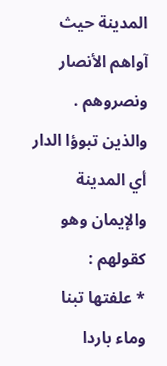المدينة حيث آواهم الأنصار ونصروهم .
والذين تبوؤا الدار أي المدينة والإيمان وهو كقولهم :
* علفتها تبنا وماء باردا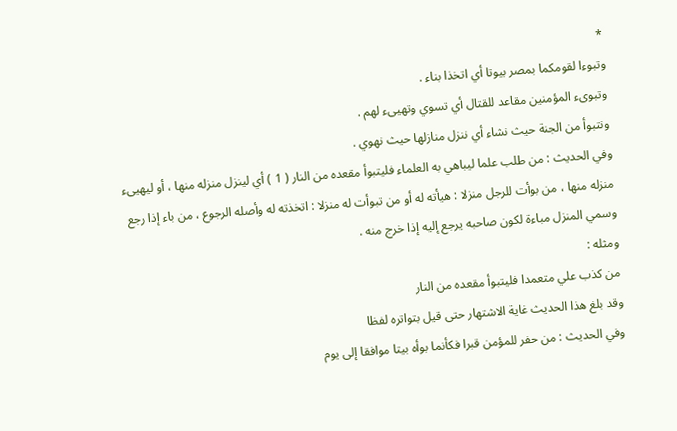*
وتبوءا لقومكما بمصر بيوتا أي اتخذا بناء .
وتبوىء المؤمنين مقاعد للقتال أي تسوي وتهيىء لهم .
ونتبوأ من الجنة حيث نشاء أي ننزل منازلها حيث نهوي .
وفي الحديث : من طلب علما ليباهي به العلماء فليتبوأ مقعده من النار ( 1 ) أي لينزل منزله منها ، أو ليهيىء منزله منها ، من بوأت للرجل منزلا : هيأته له أو من تبوأت له منزلا : اتخذته له وأصله الرجوع ، من باء إذا رجع وسمي المنزل مباءة لكون صاحبه يرجع إليه إذا خرج منه .
ومثله :
من كذب علي متعمدا فليتبوأ مقعده من النار
وقد بلغ هذا الحديث غاية الاشتهار حتى قيل بتواتره لفظا
وفي الحديث : من حفر للمؤمن قبرا فكأنما بوأه بيتا موافقا إلى يوم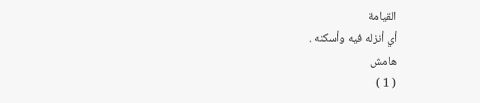القيامة
أي أنزله فيه وأسكنه .
هامش
( 1 )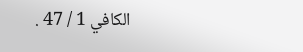الكافي 1 / 47 .